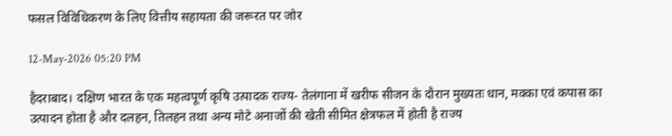फसल विविधिकरण के लिए वित्तीय सहायता की जरूरत पर जोर

12-May-2026 05:20 PM

हैदराबाद। दक्षिण भारत के एक महत्वपूर्ण कृषि उत्पादक राज्य- तेलंगाना में खरीफ सीजन के दौरान मुख्यतः धान, मक्का एवं कपास का उत्पादन होता है और दलहन, तिलहन तथा अन्य मोटे अनाजों की खेती सीमित क्षेत्रफल में होती है राज्य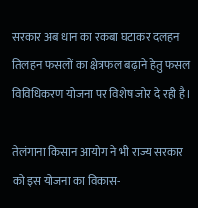सरकार अब धान का रकबा घटाकर दलहन तिलहन फसलों का क्षेत्रफल बढ़ाने हेतु फसल विविधिकरण योजना पर विशेष जोर दे रही है।

तेलंगाना किसान आयोग ने भी राज्य सरकार को इस योजना का विकास-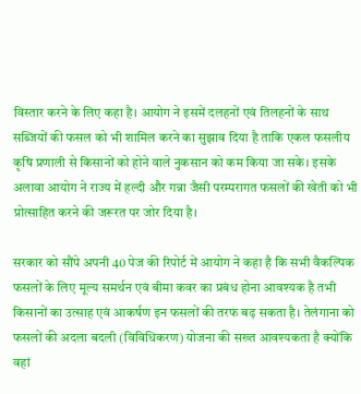विस्तार करने के लिए कहा है। आयोग ने इसमें दलहनों एवं तिलहनों के साथ सब्जियों की फसल को भी शामिल करने का सुझाव दिया है ताकि एकल फसलीय कृषि प्रणाली से किसानों को होने वाले नुकसान को कम किया जा सके। इसके अलावा आयोग ने राज्य में हल्दी और गन्ना जैसी परम्परागत फसलों की खेती को भी प्रोत्साहित करने की जरूरत पर जोर दिया है।

सरकार को सौंपे अपनी 40 पेज की रिपोर्ट में आयोग ने कहा है कि सभी वैकल्पिक फसलों के लिए मूल्य समर्थन एवं बीमा कवर का प्रबंध होना आवश्यक है तभी किसानों का उत्साह एवं आकर्षण इन फसलों की तरफ बढ़ सकता है। तेलंगाना को फसलों की अदला बदली (विविधिकरण) योजना की सख्त आवश्यकता है क्योंकि वहां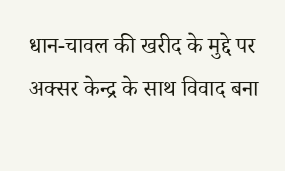धान-चावल की खरीद के मुद्दे पर अक्सर केन्द्र के साथ विवाद बना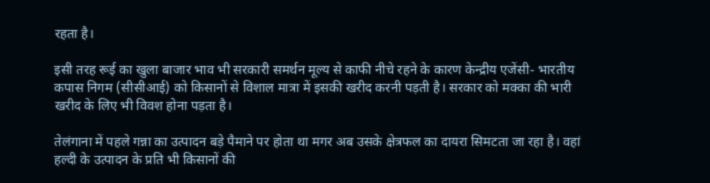रहता है।

इसी तरह रूई का खुला बाजार भाव भी सरकारी समर्थन मूल्य से काफी नीचे रहने के कारण केन्द्रीय एजेंसी- भारतीय कपास निगम (सीसीआई) को किसानों से विशाल मात्रा में इसकी खरीद करनी पड़ती है। सरकार को मक्का की भारी खरीद के लिए भी विवश होना पड़ता है।

तेलंगाना में पहले गन्ना का उत्पादन बड़े पैमाने पर होता था मगर अब उसके क्षेत्रफल का दायरा सिमटता जा रहा है। वहां हल्दी के उत्पादन के प्रति भी किसानों की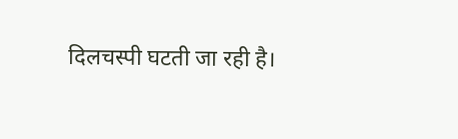दिलचस्पी घटती जा रही है।